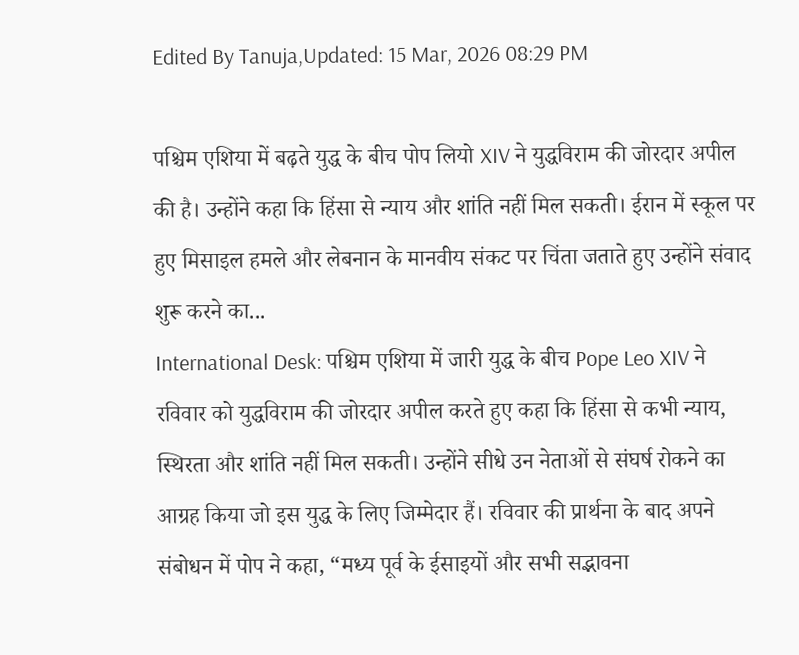Edited By Tanuja,Updated: 15 Mar, 2026 08:29 PM

पश्चिम एशिया में बढ़ते युद्ध के बीच पोप लियो XIV ने युद्धविराम की जोरदार अपील की है। उन्होंने कहा कि हिंसा से न्याय और शांति नहीं मिल सकती। ईरान में स्कूल पर हुए मिसाइल हमले और लेबनान के मानवीय संकट पर चिंता जताते हुए उन्होंने संवाद शुरू करने का...
International Desk: पश्चिम एशिया में जारी युद्ध के बीच Pope Leo XIV ने रविवार को युद्धविराम की जोरदार अपील करते हुए कहा कि हिंसा से कभी न्याय, स्थिरता और शांति नहीं मिल सकती। उन्होंने सीधे उन नेताओं से संघर्ष रोकने का आग्रह किया जो इस युद्ध के लिए जिम्मेदार हैं। रविवार की प्रार्थना के बाद अपने संबोधन में पोप ने कहा, “मध्य पूर्व के ईसाइयों और सभी सद्भावना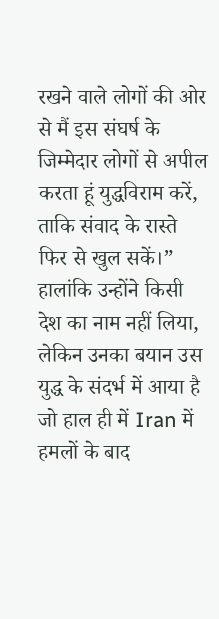रखने वाले लोगों की ओर से मैं इस संघर्ष के जिम्मेदार लोगों से अपील करता हूं युद्धविराम करें, ताकि संवाद के रास्ते फिर से खुल सकें।”
हालांकि उन्होंने किसी देश का नाम नहीं लिया, लेकिन उनका बयान उस युद्ध के संदर्भ में आया है जो हाल ही में Iran में हमलों के बाद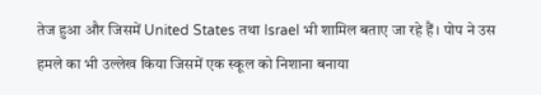तेज हुआ और जिसमें United States तथा Israel भी शामिल बताए जा रहे हैं। पोप ने उस हमले का भी उल्लेख किया जिसमें एक स्कूल को निशाना बनाया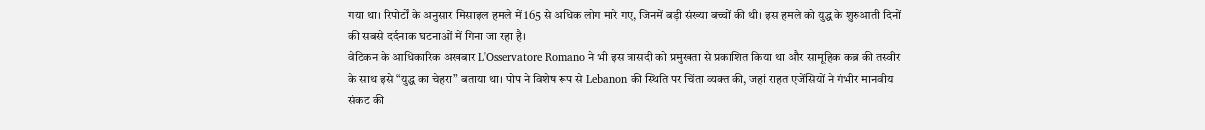गया था। रिपोर्टों के अनुसार मिसाइल हमले में 165 से अधिक लोग मारे गए, जिनमें बड़ी संख्या बच्चों की थी। इस हमले को युद्ध के शुरुआती दिनों की सबसे दर्दनाक घटनाओं में गिना जा रहा है।
वेटिकन के आधिकारिक अखबार L'Osservatore Romano ने भी इस त्रासदी को प्रमुखता से प्रकाशित किया था और सामूहिक कब्र की तस्वीर के साथ इसे “युद्ध का चेहरा” बताया था। पोप ने विशेष रूप से Lebanon की स्थिति पर चिंता व्यक्त की, जहां राहत एजेंसियों ने गंभीर मानवीय संकट की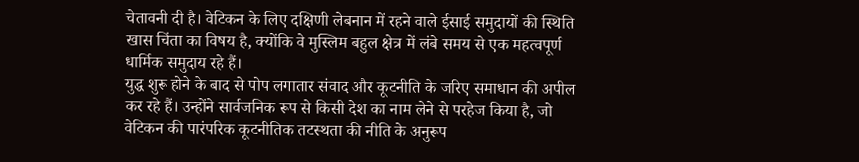चेतावनी दी है। वेटिकन के लिए दक्षिणी लेबनान में रहने वाले ईसाई समुदायों की स्थिति खास चिंता का विषय है, क्योंकि वे मुस्लिम बहुल क्षेत्र में लंबे समय से एक महत्वपूर्ण धार्मिक समुदाय रहे हैं।
युद्ध शुरू होने के बाद से पोप लगातार संवाद और कूटनीति के जरिए समाधान की अपील कर रहे हैं। उन्होंने सार्वजनिक रूप से किसी देश का नाम लेने से परहेज किया है, जो वेटिकन की पारंपरिक कूटनीतिक तटस्थता की नीति के अनुरूप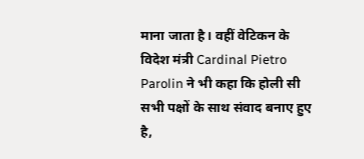माना जाता है। वहीं वेटिकन के विदेश मंत्री Cardinal Pietro Parolin ने भी कहा कि होली सी सभी पक्षों के साथ संवाद बनाए हुए है,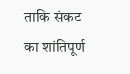ताकि संकट का शांतिपूर्ण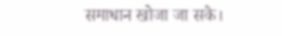समाधान खोजा जा सके।